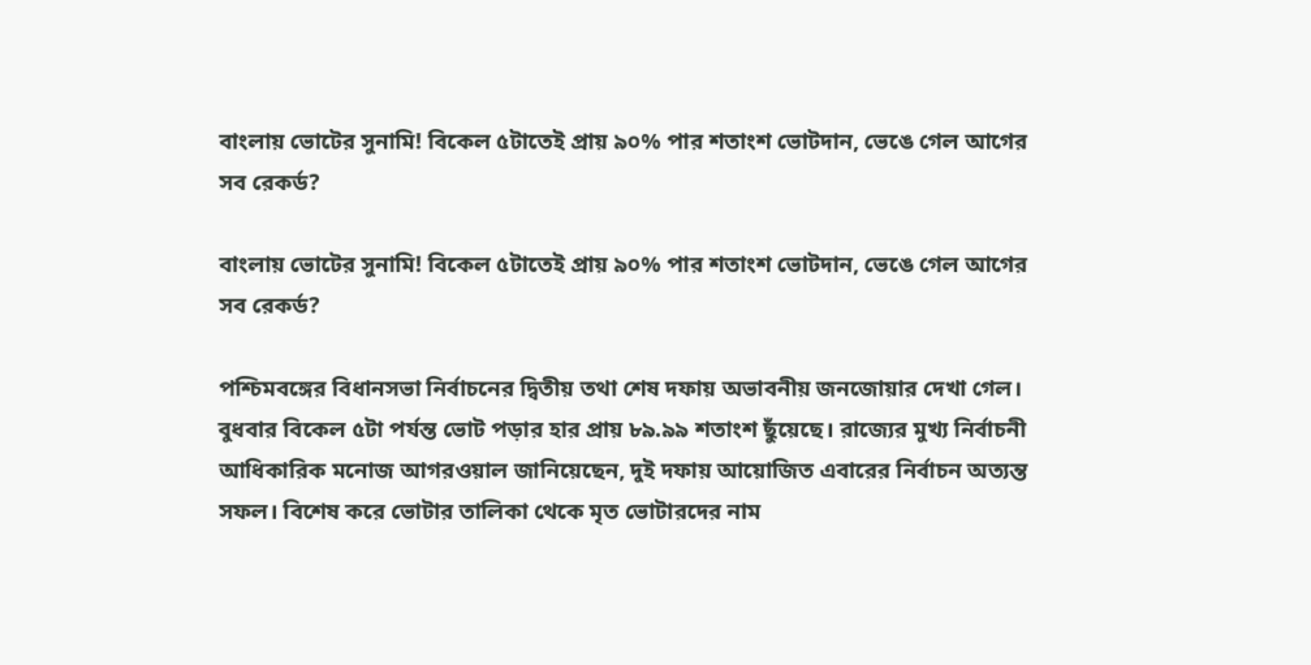বাংলায় ভোটের সুনামি! বিকেল ৫টাতেই প্রায় ৯০% পার শতাংশ ভোটদান, ভেঙে গেল আগের সব রেকর্ড?

বাংলায় ভোটের সুনামি! বিকেল ৫টাতেই প্রায় ৯০% পার শতাংশ ভোটদান, ভেঙে গেল আগের সব রেকর্ড?

পশ্চিমবঙ্গের বিধানসভা নির্বাচনের দ্বিতীয় তথা শেষ দফায় অভাবনীয় জনজোয়ার দেখা গেল। বুধবার বিকেল ৫টা পর্যন্ত ভোট পড়ার হার প্রায় ৮৯.৯৯ শতাংশ ছুঁয়েছে। রাজ্যের মুখ্য নির্বাচনী আধিকারিক মনোজ আগরওয়াল জানিয়েছেন, দুই দফায় আয়োজিত এবারের নির্বাচন অত্যন্ত সফল। বিশেষ করে ভোটার তালিকা থেকে মৃত ভোটারদের নাম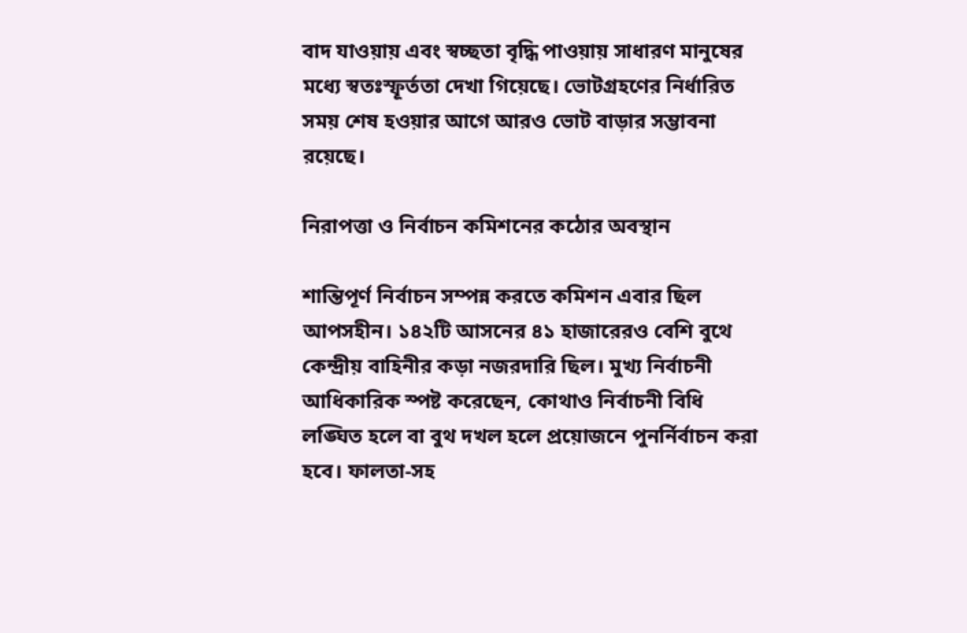বাদ যাওয়ায় এবং স্বচ্ছতা বৃদ্ধি পাওয়ায় সাধারণ মানুষের মধ্যে স্বতঃস্ফূর্ততা দেখা গিয়েছে। ভোটগ্রহণের নির্ধারিত সময় শেষ হওয়ার আগে আরও ভোট বাড়ার সম্ভাবনা রয়েছে।

নিরাপত্তা ও নির্বাচন কমিশনের কঠোর অবস্থান

শান্তিপূর্ণ নির্বাচন সম্পন্ন করতে কমিশন এবার ছিল আপসহীন। ১৪২টি আসনের ৪১ হাজারেরও বেশি বুথে কেন্দ্রীয় বাহিনীর কড়া নজরদারি ছিল। মুখ্য নির্বাচনী আধিকারিক স্পষ্ট করেছেন, কোথাও নির্বাচনী বিধি লঙ্ঘিত হলে বা বুথ দখল হলে প্রয়োজনে পুনর্নির্বাচন করা হবে। ফালতা-সহ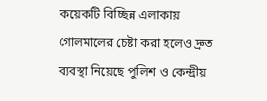কয়েকটি বিচ্ছিন্ন এলাকায় গোলমালের চেষ্টা করা হলেও দ্রুত ব্যবস্থা নিয়েছে পুলিশ ও কেন্দ্রীয়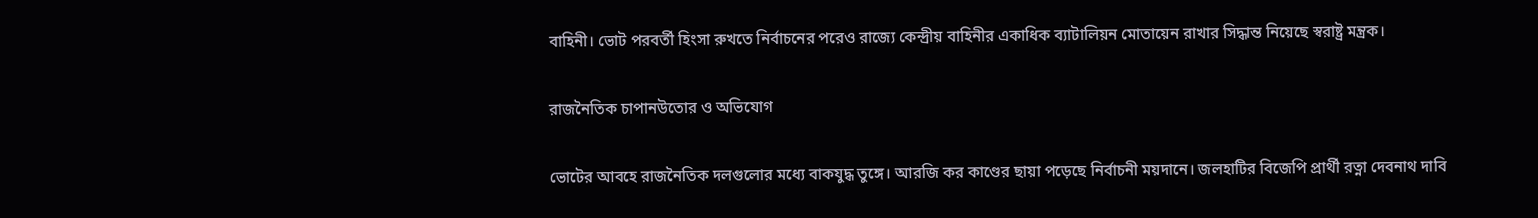বাহিনী। ভোট পরবর্তী হিংসা রুখতে নির্বাচনের পরেও রাজ্যে কেন্দ্রীয় বাহিনীর একাধিক ব্যাটালিয়ন মোতায়েন রাখার সিদ্ধান্ত নিয়েছে স্বরাষ্ট্র মন্ত্রক।

রাজনৈতিক চাপানউতোর ও অভিযোগ

ভোটের আবহে রাজনৈতিক দলগুলোর মধ্যে বাকযুদ্ধ তুঙ্গে। আরজি কর কাণ্ডের ছায়া পড়েছে নির্বাচনী ময়দানে। জলহাটির বিজেপি প্রার্থী রত্না দেবনাথ দাবি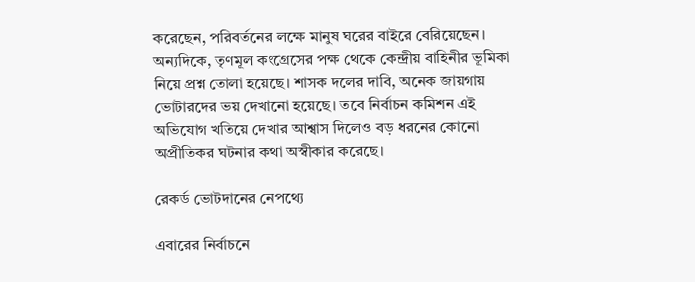করেছেন, পরিবর্তনের লক্ষে মানুষ ঘরের বাইরে বেরিয়েছেন। অন্যদিকে, তৃণমূল কংগ্রেসের পক্ষ থেকে কেন্দ্রীয় বাহিনীর ভূমিকা নিয়ে প্রশ্ন তোলা হয়েছে। শাসক দলের দাবি, অনেক জায়গায় ভোটারদের ভয় দেখানো হয়েছে। তবে নির্বাচন কমিশন এই অভিযোগ খতিয়ে দেখার আশ্বাস দিলেও বড় ধরনের কোনো অপ্রীতিকর ঘটনার কথা অস্বীকার করেছে।

রেকর্ড ভোটদানের নেপথ্যে

এবারের নির্বাচনে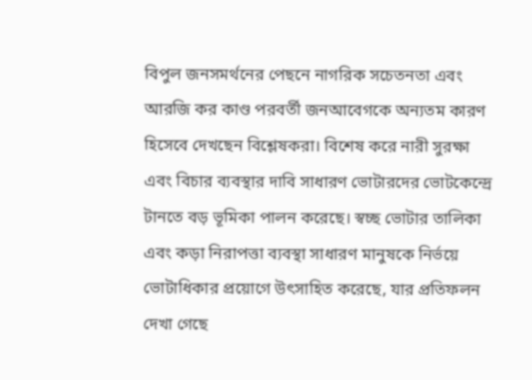বিপুল জনসমর্থনের পেছনে নাগরিক সচেতনতা এবং আরজি কর কাণ্ড পরবর্তী জনআবেগকে অন্যতম কারণ হিসেবে দেখছেন বিশ্লেষকরা। বিশেষ করে নারী সুরক্ষা এবং বিচার ব্যবস্থার দাবি সাধারণ ভোটারদের ভোটকেন্দ্রে টানতে বড় ভূমিকা পালন করেছে। স্বচ্ছ ভোটার তালিকা এবং কড়া নিরাপত্তা ব্যবস্থা সাধারণ মানুষকে নির্ভয়ে ভোটাধিকার প্রয়োগে উৎসাহিত করেছে, যার প্রতিফলন দেখা গেছে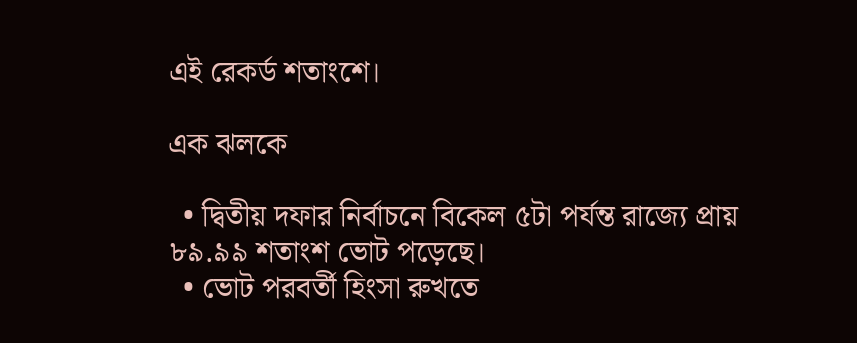এই রেকর্ড শতাংশে।

এক ঝলকে

  • দ্বিতীয় দফার নির্বাচনে বিকেল ৫টা পর্যন্ত রাজ্যে প্রায় ৮৯.৯৯ শতাংশ ভোট পড়েছে।
  • ভোট পরবর্তী হিংসা রুখতে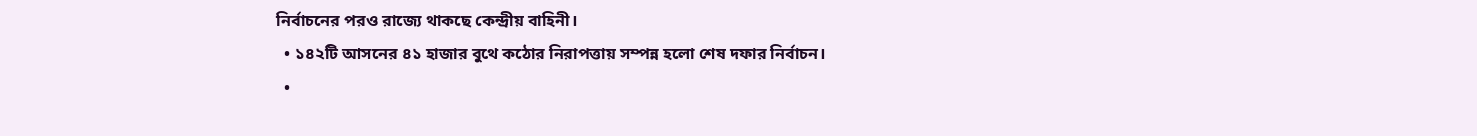নির্বাচনের পরও রাজ্যে থাকছে কেন্দ্রীয় বাহিনী।
  • ১৪২টি আসনের ৪১ হাজার বুথে কঠোর নিরাপত্তায় সম্পন্ন হলো শেষ দফার নির্বাচন।
  •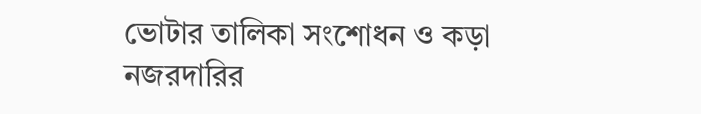ভোটার তালিকা সংশোধন ও কড়া নজরদারির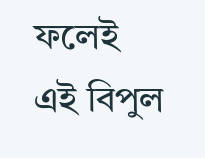ফলেই এই বিপুল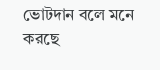ভোটদান বলে মনে করছে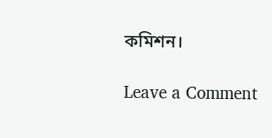কমিশন।

Leave a Comment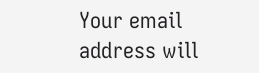Your email address will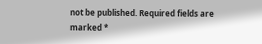not be published. Required fields are marked *